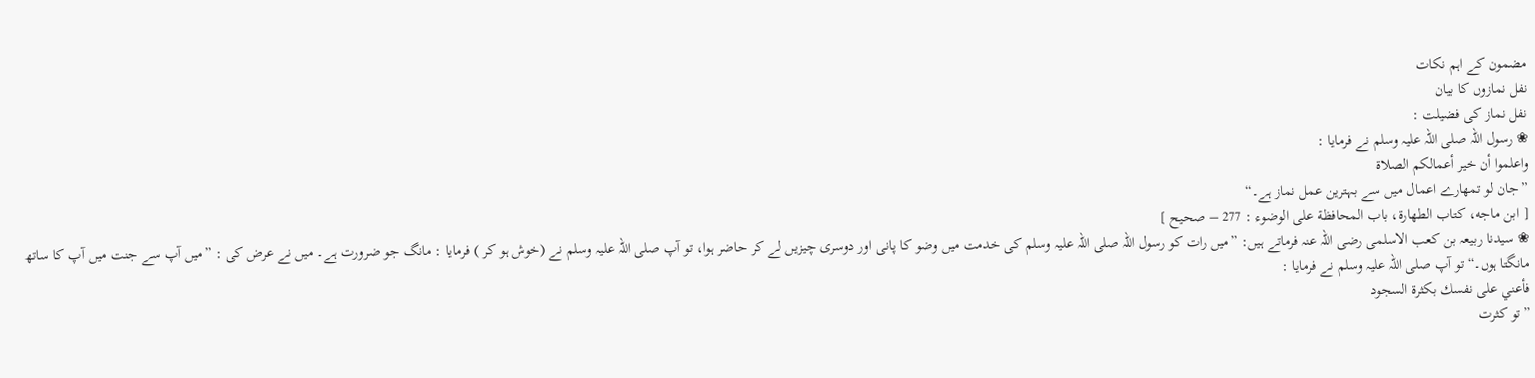مضمون کے اہم نکات
نفل نمازوں کا بیان
نفل نماز کی فضیلت :
❀ رسول اللہ صلی اللہ علیہ وسلم نے فرمایا :
واعلموا أن خير أعمالكم الصلاة
”جان لو تمھارے اعمال میں سے بہترین عمل نماز ہے۔“
[ ابن ماجه، كتاب الطهارة، باب المحافظة على الوضوء : 277 – صحيح ]
❀ سیدنا ربیعہ بن کعب الاسلمی رضی اللہ عنہ فرماتے ہیں: ”میں رات کو رسول اللہ صلی اللہ علیہ وسلم کی خدمت میں وضو کا پانی اور دوسری چیزیں لے کر حاضر ہوا، تو آپ صلی اللہ علیہ وسلم نے (خوش ہو کر ) فرمایا : مانگ جو ضرورت ہے۔ میں نے عرض کی : ”میں آپ سے جنت میں آپ کا ساتھ مانگتا ہوں۔“ تو آپ صلی اللہ علیہ وسلم نے فرمایا :
فأعني على نفسك بكثرة السجود
”تو کثرت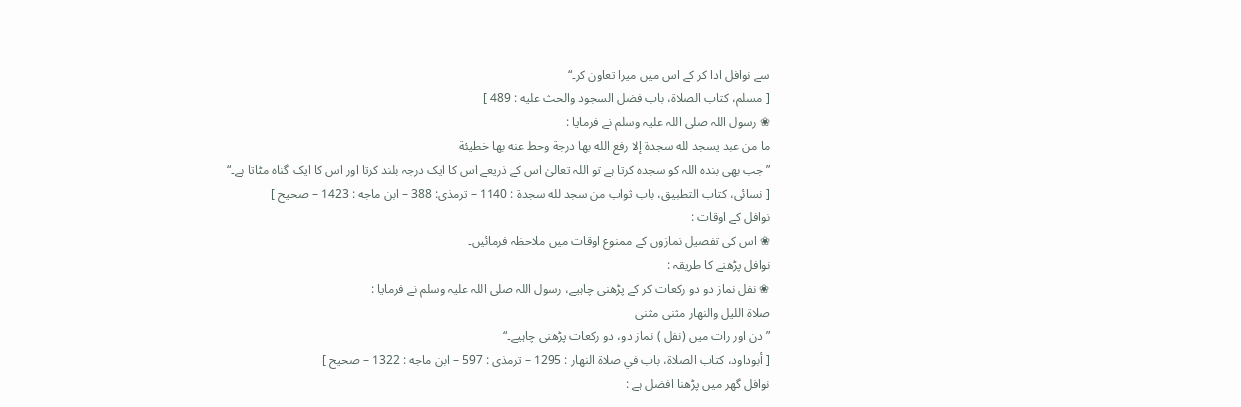سے نوافل ادا کر کے اس میں میرا تعاون کر۔“
[ مسلم، كتاب الصلاة، باب فضل السجود والحث عليه : 489 ]
❀ رسول اللہ صلی اللہ علیہ وسلم نے فرمایا :
ما من عبد يسجد لله سجدة إلا رفع الله بها درجة وحط عنه بها خطيئة
”جب بھی بندہ اللہ کو سجدہ کرتا ہے تو اللہ تعالیٰ اس کے ذریعے اس کا ایک درجہ بلند کرتا اور اس کا ایک گناہ مٹاتا ہے۔“
[ نسائی، کتاب التطبيق، باب ثواب من سجد لله سجدة : 1140 – ترمذی: 388 – ابن ماجه : 1423 – صحيح ]
نوافل کے اوقات :
❀ اس کی تفصیل نمازوں کے ممنوع اوقات میں ملاحظہ فرمائیں۔
نوافل پڑھنے کا طریقہ :
❀ نفل نماز دو دو رکعات کر کے پڑھنی چاہیے، رسول اللہ صلی اللہ علیہ وسلم نے فرمایا :
صلاة الليل والنهار مثنى مثنى
”دن اور رات میں (نفل ) نماز دو، دو رکعات پڑھنی چاہیے۔“
[ أبوداود، كتاب الصلاة، باب في صلاة النهار : 1295 – ترمذی : 597 – ابن ماجه : 1322 – صحیح ]
نوافل گھر میں پڑھنا افضل ہے :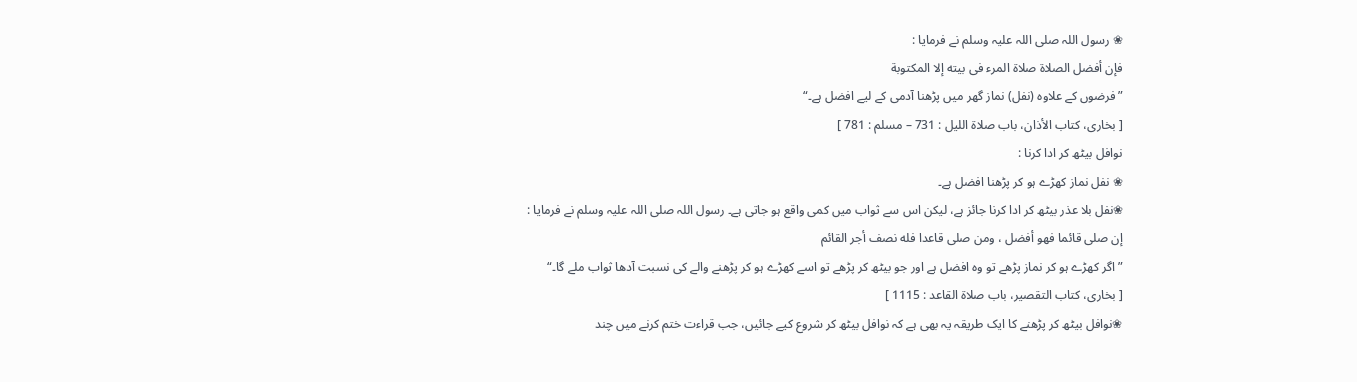❀ رسول اللہ صلی اللہ علیہ وسلم نے فرمایا :
فإن أفضل الصلاة صلاة المرء فى بيته إلا المكتوبة
”فرضوں کے علاوہ (نفل) نماز گھر میں پڑھنا آدمی کے لیے افضل ہے۔“
[ بخارى، كتاب الأذان، باب صلاة الليل : 731 – مسلم : 781 ]
نوافل بیٹھ کر ادا کرنا :
❀ نفل نماز کھڑے ہو کر پڑھنا افضل ہے۔
❀نفل بلا عذر بیٹھ کر ادا کرنا جائز ہے، لیکن اس سے ثواب میں کمی واقع ہو جاتی ہے۔ رسول اللہ صلی اللہ علیہ وسلم نے فرمایا :
إن صلى قائما فهو أفضل ، ومن صلى قاعدا فله نصف أجر القائم
”اگر کھڑے ہو کر نماز پڑھے تو وہ افضل ہے اور جو بیٹھ کر پڑھے تو اسے کھڑے ہو کر پڑھنے والے کی نسبت آدھا ثواب ملے گا۔“
[ بخاری، کتاب التقصير، باب صلاة القاعد : 1115 ]
❀نوافل بیٹھ کر پڑھنے کا ایک طریقہ یہ بھی ہے کہ نوافل بیٹھ کر شروع کیے جائیں، جب قراءت ختم کرنے میں چند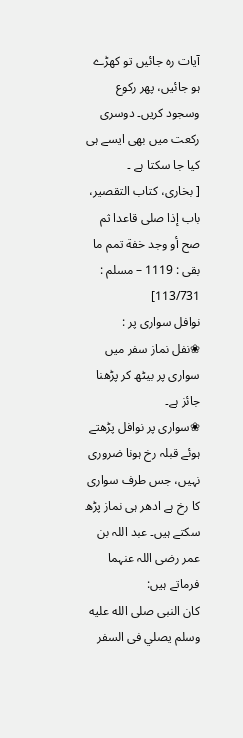آیات رہ جائیں تو کھڑے ہو جائیں، پھر رکوع وسجود کریں۔ دوسری رکعت میں بھی ایسے ہی کیا جا سکتا ہے ۔
[ بخاری، کتاب التقصير، باب إذا صلى قاعدا ثم صح أو وجد خفة تمم ما بقى : 1119 – مسلم : 113/731]
نوافل سواری پر :
❀نفل نماز سفر میں سواری پر بیٹھ کر پڑھنا جائز ہے۔
❀سواری پر نوافل پڑھتے ہوئے قبلہ رخ ہونا ضروری نہیں، جس طرف سواری کا رخ ہے ادھر ہی نماز پڑھ سکتے ہیں۔ عبد اللہ بن عمر رضی اللہ عنہما فرماتے ہیں:
كان النبى صلى الله عليه وسلم يصلي فى السفر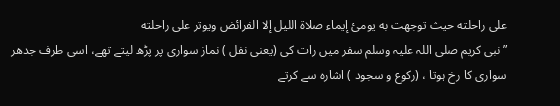على راحلته حيث توجهت به يومئ إيماء صلاة الليل إلا الفرائض ويوتر على راحلته
”نبی کریم صلی اللہ علیہ وسلم سفر میں رات کی (یعنی نفل ) نماز سواری پر پڑھ لیتے تھے، اسی طرف جدھر سواری کا رخ ہوتا ، (رکوع و سجود ) اشارہ سے کرتے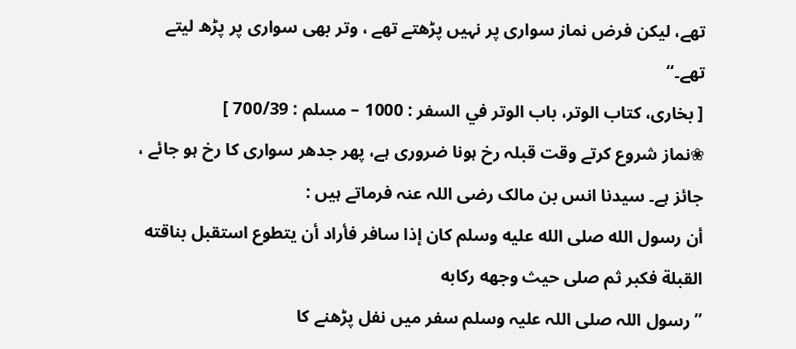تھے، لیکن فرض نماز سواری پر نہیں پڑھتے تھے ، وتر بھی سواری پر پڑھ لیتے تھے۔“
[ بخارى، كتاب الوتر، باب الوتر في السفر : 1000 – مسلم : 700/39 ]
❀نماز شروع کرتے وقت قبلہ رخ ہونا ضروری ہے، پھر جدھر سواری کا رخ ہو جائے ، جائز ہے۔ سیدنا انس بن مالک رضی اللہ عنہ فرماتے ہیں :
أن رسول الله صلى الله عليه وسلم كان إذا سافر فأراد أن يتطوع استقبل بناقته القبلة فكبر ثم صلى حيث وجهه ركابه
”رسول اللہ صلی اللہ علیہ وسلم سفر میں نفل پڑھنے کا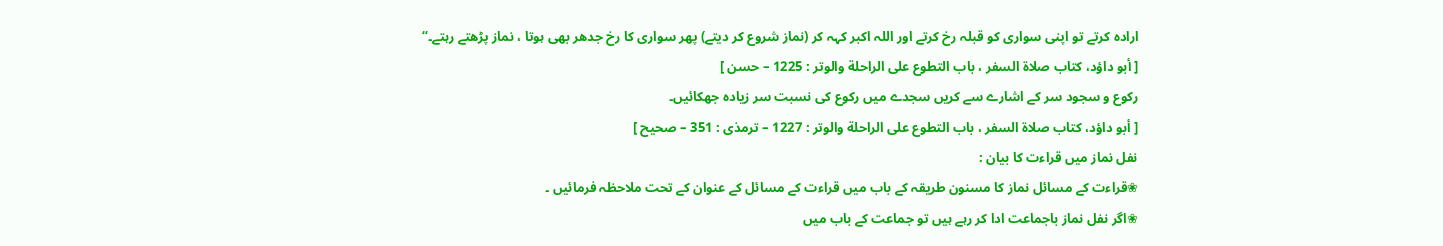ارادہ کرتے تو اپنی سواری کو قبلہ رخ کرتے اور اللہ اکبر کہہ کر (نماز شروع کر دیتے) پھر سواری کا رخ جدھر بھی ہوتا ، نماز پڑھتے رہتے۔“
[ أبو داؤد، كتاب صلاة السفر ، باب التطوع على الراحلة والوتر : 1225 – حسن ]
رکوع و سجود سر کے اشارے سے کریں سجدے میں رکوع کی نسبت سر زیادہ جھکائیں۔
[ أبو داؤد، کتاب صلاة السفر ، باب التطوع على الراحلة والوتر : 1227 – ترمذی : 351 – صحیح ]
نفل نماز میں قراءت کا بیان :
❀قراءت کے مسائل نماز کا مسنون طریقہ کے باب میں قراءت کے مسائل کے عنوان کے تحت ملاحظہ فرمائیں ۔
❀اگر نفل نماز باجماعت ادا کر رہے ہیں تو جماعت کے باب میں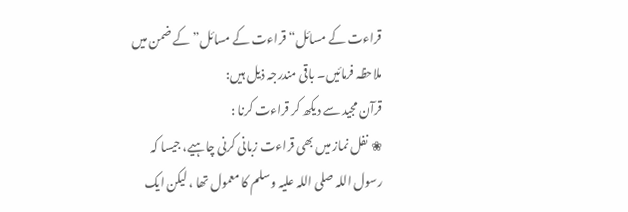قراءت کے مسائل“ قراءت کے مسائل” کے ضمن میں ملاحظہ فرمائیں۔ باقی مندرجہ ذیل ہیں:
قرآن مجید سے دیکھ کر قراءت کرنا :
❀ نفل نماز میں بھی قراءت زبانی کرنی چاہیے، جیسا کہ رسول اللہ صلی اللہ علیہ وسلم کا معمول تھا ، لیکن ایک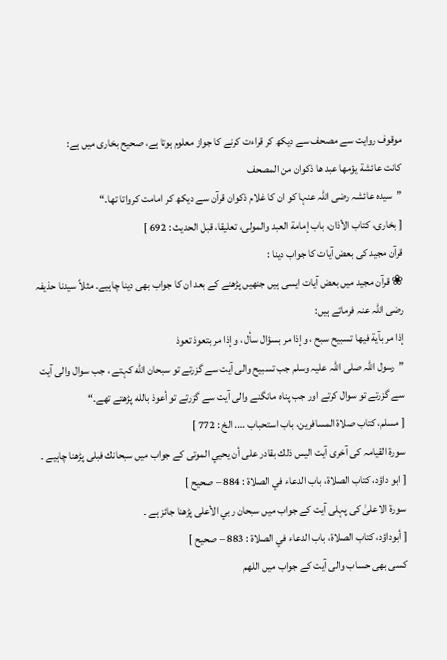موقوف روایت سے مصحف سے دیکھ کر قراءت کرنے کا جواز معلوم ہوتا ہے، صحیح بخاری میں ہے:
كانت عائشة يؤمها عبد ها ذكوان من المصحف
”سیدہ عائشہ رضی اللہ عنہا کو ان کا غلام ذکوان قرآن سے دیکھ کر امامت کرواتا تھا۔“
[ بخارى، كتاب الأذان، باب إمامة العبد والمولى، تعليقا، قبل الحديث : 692 ]
قرآن مجید کی بعض آیات کا جواب دینا :
❀ قرآن مجید میں بعض آیات ایسی ہیں جنھیں پڑھنے کے بعد ان کا جواب بھی دینا چاہیے۔ مثلاً سیدنا حذیفہ رضی اللہ عنہ فرماتے ہیں:
إذا مر بآية فيها تسبيح سبح ، وإذا مر بسؤال سأل ، وإذا مر بتعوذ تعوذ
”رسول اللہ صلی اللہ علیہ وسلم جب تسبیح والی آیت سے گزرتے تو سبحان الله کہتے ، جب سوال والی آیت سے گزرتے تو سوال کرتے اور جب پناہ مانگنے والی آیت سے گزرتے تو أعوذ بالله پڑھتے تھے۔“
[ مسلم، کتاب صلاة المسافرين، باب استحباب …. الخ : 772 ]
سورة القیامہ کی آخری آیت اليس ذلك بقادر على أن يحيي الموتى کے جواب میں سبحانك فبلى پڑھنا چاہیے ۔
[ ابو داؤد، کتاب الصلاة، باب الدعاء في الصلاة : 884 – صحیح ]
سورۃ الاعلیٰ کی پہلی آیت کے جواب میں سبحان ربي الأعلى پڑھنا جائز ہے ۔
[ أبوداؤد، كتاب الصلاة، باب الدعاء في الصلاة : 883 – صحيح ]
کسی بھی حساب والی آیت کے جواب میں اللهم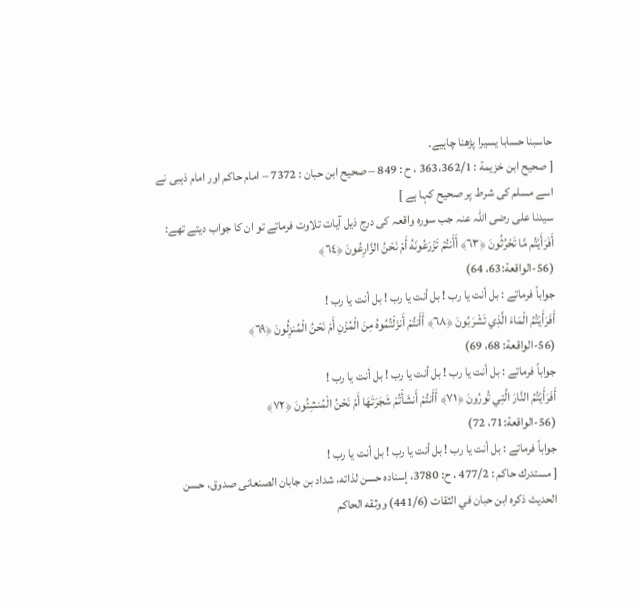حاسبنا حسابا يسيرا پڑھنا چاہیے۔
[ صحيح ابن خزيمة : 363،362/1 ، ح : 849 – صحیح ابن حبان : 7372 – امام حاکم اور امام ذہبی نے اسے مسلم کی شرط پر صحیح کہا ہے ]
سیدنا علی رضی اللہ عنہ جب سورہ واقعہ کی درج ذیل آیات تلاوت فرماتے تو ان کا جواب دیتے تھے:
أَفَرَأَيْتُم مَّا تَحْرُثُونَ ﴿٦٣﴾ أَأَنتُمْ تَزْرَعُونَهُ أَمْ نَحْنُ الزَّارِعُونَ ﴿٦٤﴾
(56-الواقعة:63، 64)
جواباً فرماتے : بل أنت يا رب ! بل أنت يا رب ! بل أنت يا رب !
أَفَرَأَيْتُمُ الْمَاءَ الَّذِي تَشْرَبُونَ ﴿٦٨﴾ أَأَنتُمْ أَنزَلْتُمُوهُ مِنَ الْمُزْنِ أَمْ نَحْنُ الْمُنزِلُونَ ﴿٦٩﴾
(56-الواقعة: 68، 69)
جواباً فرماتے : بل أنت يا رب ! بل أنت يا رب ! بل أنت يا رب !
أَفَرَأَيْتُمُ النَّارَ الَّتِي تُورُونَ ﴿٧١﴾ أَأَنتُمْ أَنشَأْتُمْ شَجَرَتَهَا أَمْ نَحْنُ الْمُنشِئُونَ ﴿٧٢﴾
(56-الواقعة:71، 72)
جواباً فرماتے : بل أنت يا رب ! بل أنت يا رب ! بل أنت يا رب !
[ مستدرك حاكم : 477/2 ، ح: 3780، إسناده حسن لذاته، شداد بن جابان الصنعانی صدوق، حسن الحديث ذكره ابن حبان في الثقات (441/6) ووثقه الحاكم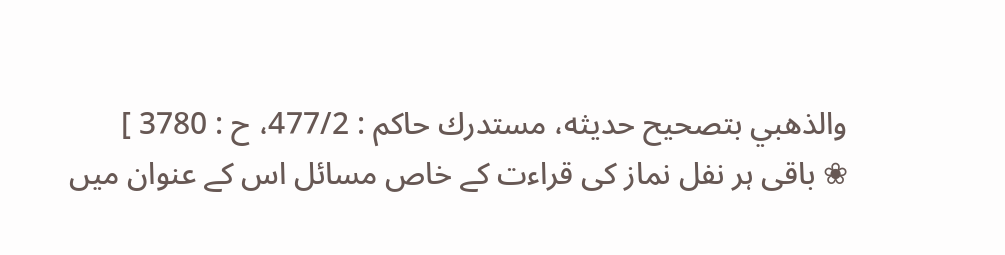والذهبي بتصحيح حديثه، مستدرك حاكم : 477/2، ح : 3780 ]
❀ باقی ہر نفل نماز کی قراءت کے خاص مسائل اس کے عنوان میں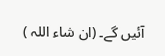آئیں گے۔ (ان شاء اللہ )